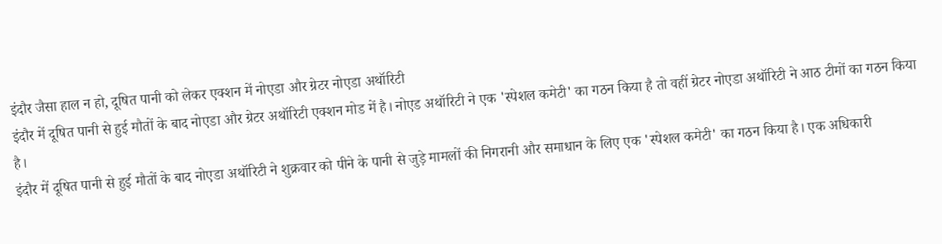इंदौर जैसा हाल न हो, दूषित पानी को लेकर एक्शन में नोएडा और ग्रेटर नोएडा अथॉरिटी
इंदौर में दूषित पानी से हुई मौतों के बाद नोएडा और ग्रेटर अथॉरिटी एक्शन मोड में है। नोएड अथॉरिटी ने एक 'स्पेशल कमेटी' का गठन किया है तो वहीं ग्रेटर नोएडा अथॉरिटी ने आठ टीमों का गठन किया है।
इंदौर में दूषित पानी से हुई मौतों के बाद नोएडा अथॉरिटी ने शुक्रवार को पीने के पानी से जुड़े मामलों की निगरानी और समाधान के लिए एक 'स्पेशल कमेटी' का गठन किया है। एक अधिकारी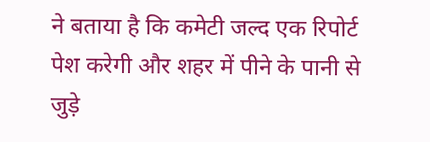ने बताया है कि कमेटी जल्द एक रिपोर्ट पेश करेगी और शहर में पीने के पानी से जुड़े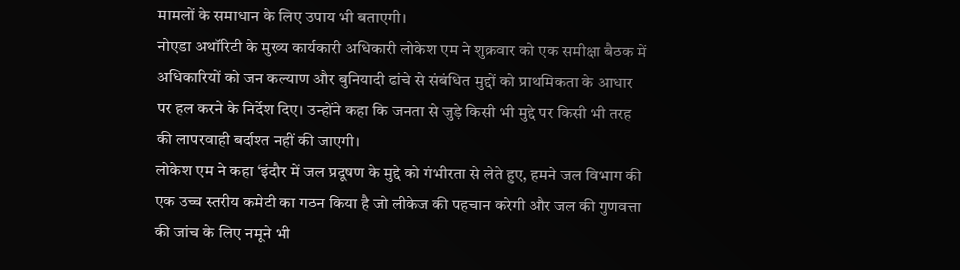मामलों के समाधान के लिए उपाय भी बताएगी।
नोएडा अथॉरिटी के मुख्य कार्यकारी अधिकारी लोकेश एम ने शुक्रवार को एक समीक्षा बैठक में अधिकारियों को जन कल्याण और बुनियादी ढांचे से संबंधित मुद्दों को प्राथमिकता के आधार पर हल करने के निर्देश दिए। उन्होंने कहा कि जनता से जुड़े किसी भी मुद्दे पर किसी भी तरह की लापरवाही बर्दाश्त नहीं की जाएगी।
लोकेश एम ने कहा ‘इंदौर में जल प्रदूषण के मुद्दे को गंभीरता से लेते हुए, हमने जल विभाग की एक उच्च स्तरीय कमेटी का गठन किया है जो लीकेज की पहचान करेगी और जल की गुणवत्ता की जांच के लिए नमूने भी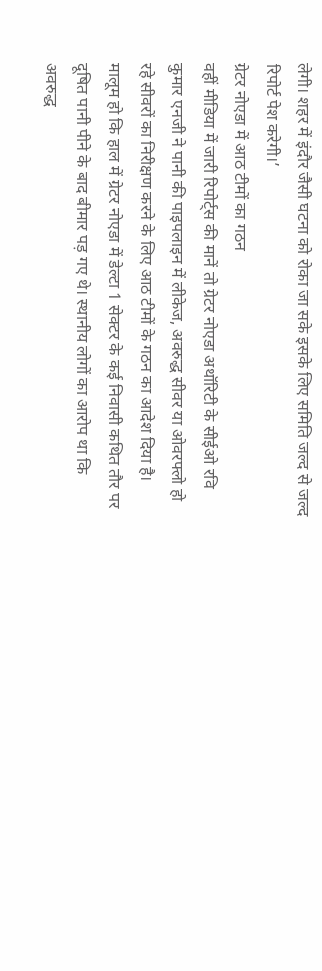लेगी। शहर में इंदौर जैसी घटना को रोका जा सके इसके लिए समिति जल्द से जल्द रिपोर्ट पेश करेगी।’
ग्रेटर नोएडा में आठ टीमों का गठन
वहीं मीडिया में जारी रिपोर्ट्स की मानें तो ग्रेटर नोएडा अथॉरिटी के सीईओ रवि कुमार एनजी ने पानी की पाइपलाइन में लीकेज, अवरुद्ध सीवर या ओवरफ्लो हो रहे सीवरों का निरीक्षण करने के लिए आठ टीमों के गठन का आदेश दिया है। मालूम हो कि हाल में ग्रेटर नोएडा में डेल्टा 1 सेक्टर के कई निवासी कथित तौर पर दूषित पानी पीने के बाद बीमार पड़ गए थे। स्थानीय लोगों का आरोप था कि अवरुद्ध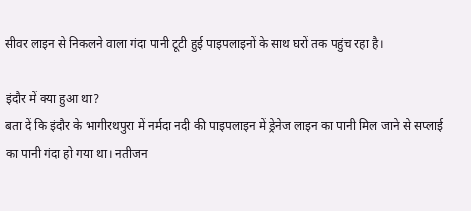सीवर लाइन से निकलने वाला गंदा पानी टूटी हुई पाइपलाइनों के साथ घरों तक पहुंच रहा है।

इंदौर में क्या हुआ था?
बता दें कि इंदौर के भागीरथपुरा में नर्मदा नदी की पाइपलाइन में ड्रेनेज लाइन का पानी मिल जाने से सप्लाई का पानी गंदा हो गया था। नतीजन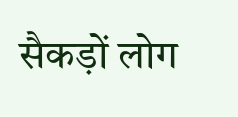सैकड़ों लोग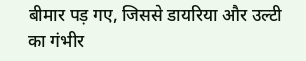बीमार पड़ गए, जिससे डायरिया और उल्टी का गंभीर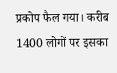प्रकोप फैल गया। करीब 1400 लोगों पर इसका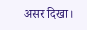असर दिखा।